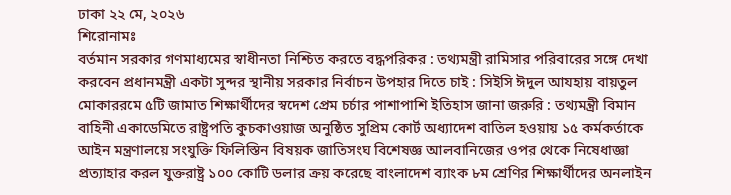ঢাকা ২২ মে, ২০২৬
শিরোনামঃ
বর্তমান সরকার গণমাধ্যমের স্বাধীনতা নিশ্চিত করতে বদ্ধপরিকর : তথ্যমন্ত্রী রামিসার পরিবারের সঙ্গে দেখা করবেন প্রধানমন্ত্রী একটা সুন্দর স্থানীয় সরকার নির্বাচন উপহার দিতে চাই : সিইসি ঈদুল আযহায় বায়তুল মোকাররমে ৫টি জামাত শিক্ষার্থীদের স্বদেশ প্রেম চর্চার পাশাপাশি ইতিহাস জানা জরুরি : তথ্যমন্ত্রী বিমান বাহিনী একাডেমিতে রাষ্ট্রপতি কুচকাওয়াজ অনুষ্ঠিত সুপ্রিম কোর্ট অধ্যাদেশ বাতিল হওয়ায় ১৫ কর্মকর্তাকে আইন মন্ত্রণালয়ে সংযুক্তি ফিলিস্তিন বিষয়ক জাতিসংঘ বিশেষজ্ঞ আলবানিজের ওপর থেকে নিষেধাজ্ঞা প্রত্যাহার করল যুক্তরাষ্ট্র ১০০ কোটি ডলার ক্রয় করেছে বাংলাদেশ ব্যাংক ৮ম শ্রেণির শিক্ষার্থীদের অনলাইন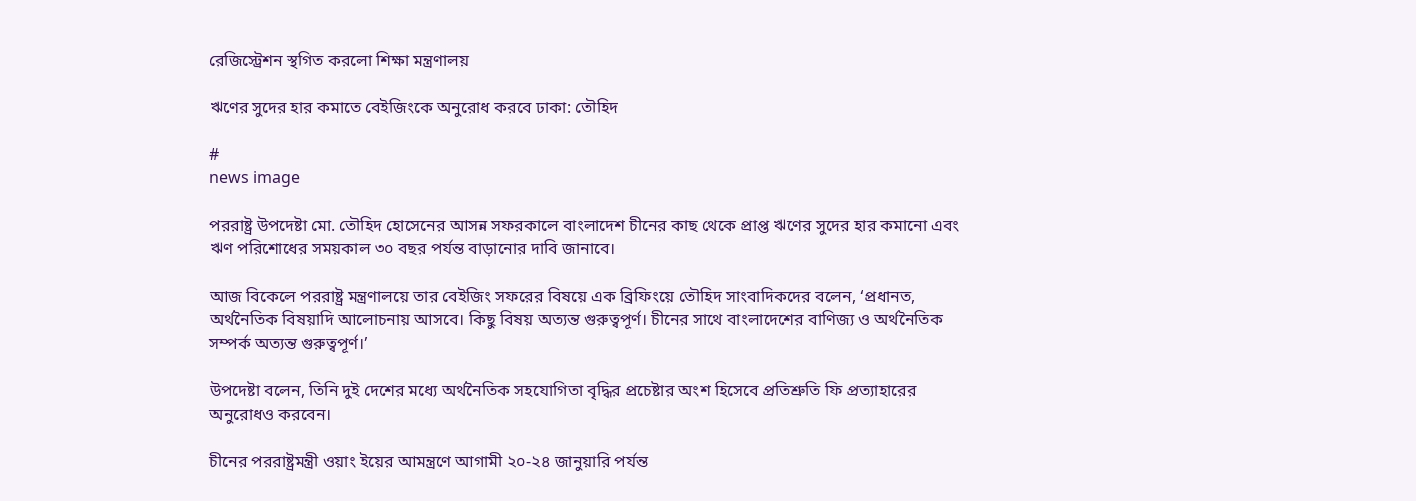রেজিস্ট্রেশন স্থগিত করলো শিক্ষা মন্ত্রণালয়

ঋণের সুদের হার কমাতে বেইজিংকে অনুরোধ করবে ঢাকা: তৌহিদ

#
news image

পররাষ্ট্র উপদেষ্টা মো. তৌহিদ হোসেনের আসন্ন সফরকালে বাংলাদেশ চীনের কাছ থেকে প্রাপ্ত ঋণের সুদের হার কমানো এবং ঋণ পরিশোধের সময়কাল ৩০ বছর পর্যন্ত বাড়ানোর দাবি জানাবে।

আজ বিকেলে পররাষ্ট্র মন্ত্রণালয়ে তার বেইজিং সফরের বিষয়ে এক ব্রিফিংয়ে তৌহিদ সাংবাদিকদের বলেন, ‘প্রধানত, অর্থনৈতিক বিষয়াদি আলোচনায় আসবে। কিছু বিষয় অত্যন্ত গুরুত্বপূর্ণ। চীনের সাথে বাংলাদেশের বাণিজ্য ও অর্থনৈতিক সম্পর্ক অত্যন্ত গুরুত্বপূর্ণ।’

উপদেষ্টা বলেন, তিনি দুই দেশের মধ্যে অর্থনৈতিক সহযোগিতা বৃদ্ধির প্রচেষ্টার অংশ হিসেবে প্রতিশ্রুতি ফি প্রত্যাহারের অনুরোধও করবেন।

চীনের পররাষ্ট্রমন্ত্রী ওয়াং ইয়ের আমন্ত্রণে আগামী ২০-২৪ জানুয়ারি পর্যন্ত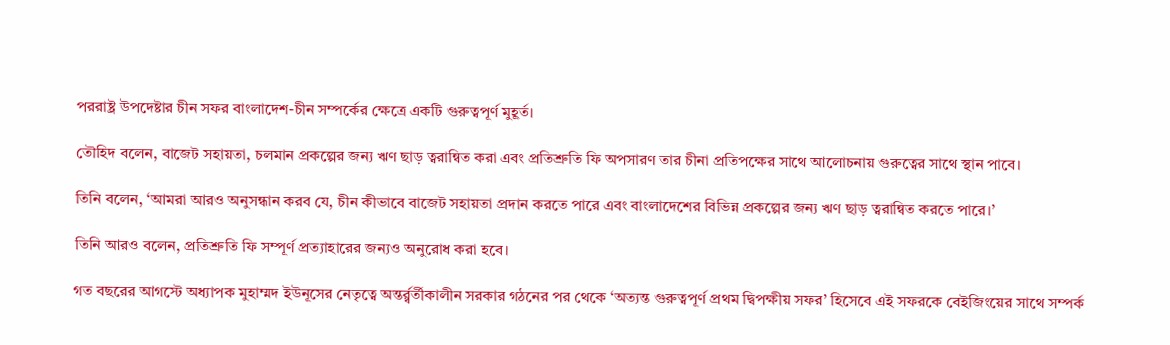পররাষ্ট্র উপদেষ্টার চীন সফর বাংলাদেশ-চীন সম্পর্কের ক্ষেত্রে একটি গুরুত্বপূর্ণ মুহূর্ত।

তৌহিদ বলেন, বাজেট সহায়তা, চলমান প্রকল্পের জন্য ঋণ ছাড় ত্বরান্বিত করা এবং প্রতিশ্রুতি ফি অপসারণ তার চীনা প্রতিপক্ষের সাথে আলোচনায় গুরুত্বের সাথে স্থান পাবে।

তিনি বলেন, ‘আমরা আরও অনুসন্ধান করব যে, চীন কীভাবে বাজেট সহায়তা প্রদান করতে পারে এবং বাংলাদেশের বিভিন্ন প্রকল্পের জন্য ঋণ ছাড় ত্বরান্বিত করতে পারে।’

তিনি আরও বলেন, প্রতিশ্রুতি ফি সম্পূর্ণ প্রত্যাহারের জন্যও অনুরোধ করা হবে।

গত বছরের আগস্টে অধ্যাপক মুহাম্মদ ইউনূসের নেতৃত্বে অন্তর্র্বর্তীকালীন সরকার গঠনের পর থেকে ‘অত্যন্ত গুরুত্বপূর্ণ প্রথম দ্বিপক্ষীয় সফর’ হিসেবে এই সফরকে বেইজিংয়ের সাথে সম্পর্ক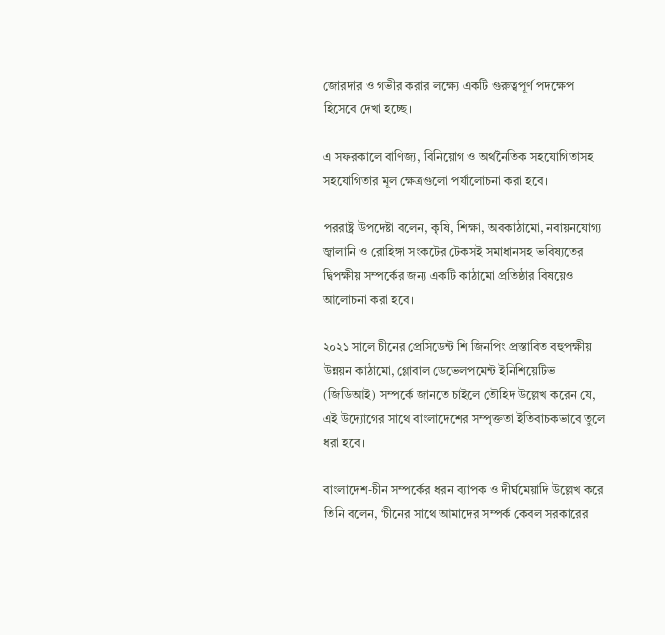জোরদার ও গভীর করার লক্ষ্যে একটি গুরুত্বপূর্ণ পদক্ষেপ হিসেবে দেখা হচ্ছে।

এ সফরকালে বাণিজ্য, বিনিয়োগ ও অর্থনৈতিক সহযোগিতাসহ সহযোগিতার মূল ক্ষেত্রগুলো পর্যালোচনা করা হবে।

পররাষ্ট্র উপদেষ্টা বলেন, কৃষি, শিক্ষা, অবকাঠামো, নবায়নযোগ্য জ্বালানি ও রোহিঙ্গা সংকটের টেকসই সমাধানসহ ভবিষ্যতের দ্বিপক্ষীয় সম্পর্কের জন্য একটি কাঠামো প্রতিষ্ঠার বিষয়েও আলোচনা করা হবে।

২০২১ সালে চীনের প্রেসিডেন্ট শি জিনপিং প্রস্তাবিত বহুপক্ষীয় উন্নয়ন কাঠামো, গ্লোবাল ডেভেলপমেন্ট ইনিশিয়েটিভ (জিডিআই) সম্পর্কে জানতে চাইলে তৌহিদ উল্লেখ করেন যে, এই উদ্যোগের সাথে বাংলাদেশের সম্পৃক্ততা ইতিবাচকভাবে তুলে ধরা হবে।

বাংলাদেশ-চীন সম্পর্কের ধরন ব্যাপক ও দীর্ঘমেয়াদি উল্লেখ করে তিনি বলেন, ‘চীনের সাথে আমাদের সম্পর্ক কেবল সরকারের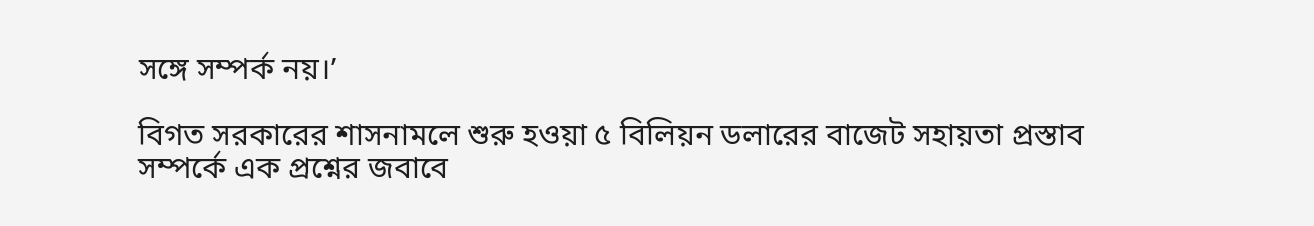সঙ্গে সম্পর্ক নয়।’

বিগত সরকারের শাসনামলে শুরু হওয়া ৫ বিলিয়ন ডলারের বাজেট সহায়তা প্রস্তাব সম্পর্কে এক প্রশ্নের জবাবে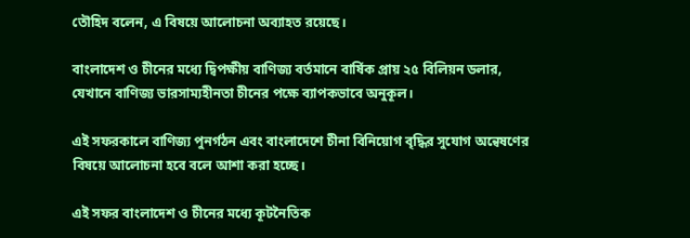তৌহিদ বলেন, এ বিষয়ে আলোচনা অব্যাহত রয়েছে।

বাংলাদেশ ও চীনের মধ্যে দ্বিপক্ষীয় বাণিজ্য বর্তমানে বার্ষিক প্রায় ২৫ বিলিয়ন ডলার, যেখানে বাণিজ্য ভারসাম্যহীনতা চীনের পক্ষে ব্যাপকভাবে অনুকূল।

এই সফরকালে বাণিজ্য পুনর্গঠন এবং বাংলাদেশে চীনা বিনিয়োগ বৃদ্ধির সুযোগ অন্বেষণের বিষয়ে আলোচনা হবে বলে আশা করা হচ্ছে।

এই সফর বাংলাদেশ ও চীনের মধ্যে কূটনৈতিক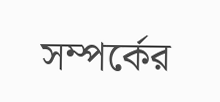সম্পর্কের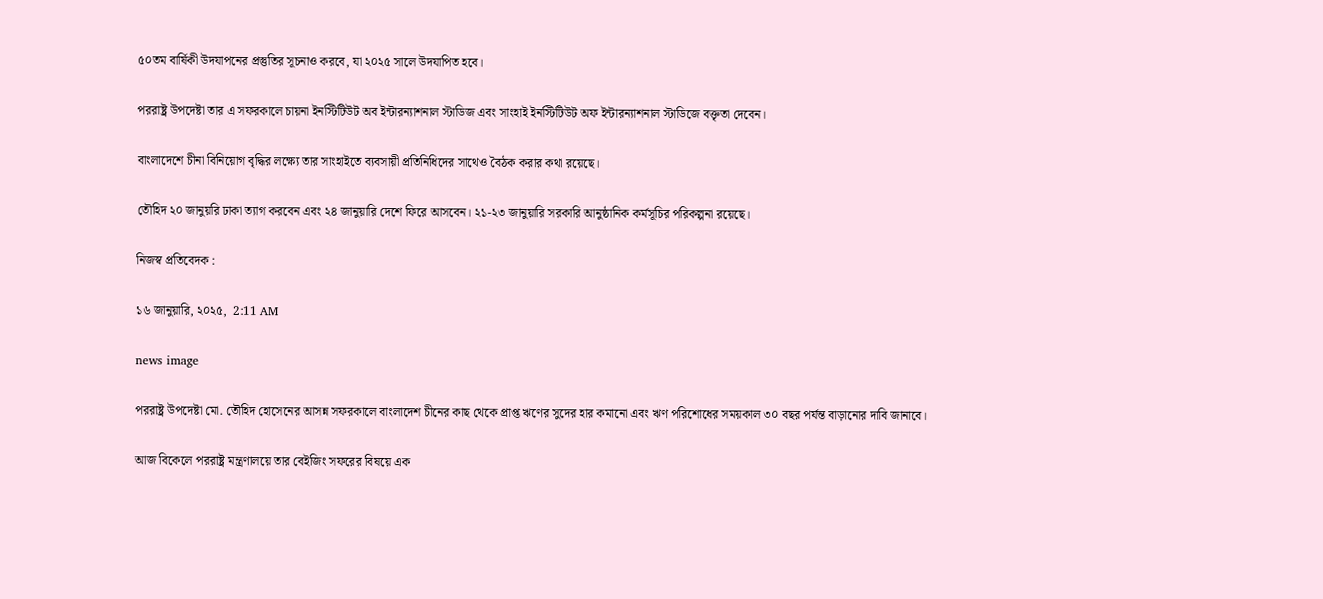৫০তম বার্ষিকী উদযাপনের প্রস্তুতির সূচনাও করবে, যা ২০২৫ সালে উদযাপিত হবে।

পররাষ্ট্র উপদেষ্টা তার এ সফরকালে চায়না ইনস্টিটিউট অব ইন্টারন্যাশনাল স্টাডিজ এবং সাংহাই ইনস্টিটিউট অফ ইন্টারন্যাশনাল স্টাডিজে বক্তৃতা দেবেন।

বাংলাদেশে চীনা বিনিয়োগ বৃদ্ধির লক্ষ্যে তার সাংহাইতে ব্যবসায়ী প্রতিনিধিদের সাথেও বৈঠক করার কথা রয়েছে।

তৌহিদ ২০ জানুয়রি ঢাকা ত্যাগ করবেন এবং ২৪ জানুয়ারি দেশে ফিরে আসবেন। ২১-২৩ জানুয়ারি সরকারি আনুষ্ঠানিক কর্মসূচির পরিকল্পনা রয়েছে।

নিজস্ব প্রতিবেদক :

১৬ জানুয়ারি, ২০২৫,  2:11 AM

news image

পররাষ্ট্র উপদেষ্টা মো. তৌহিদ হোসেনের আসন্ন সফরকালে বাংলাদেশ চীনের কাছ থেকে প্রাপ্ত ঋণের সুদের হার কমানো এবং ঋণ পরিশোধের সময়কাল ৩০ বছর পর্যন্ত বাড়ানোর দাবি জানাবে।

আজ বিকেলে পররাষ্ট্র মন্ত্রণালয়ে তার বেইজিং সফরের বিষয়ে এক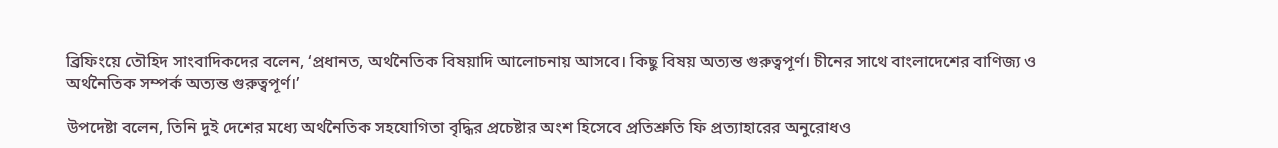ব্রিফিংয়ে তৌহিদ সাংবাদিকদের বলেন, ‘প্রধানত, অর্থনৈতিক বিষয়াদি আলোচনায় আসবে। কিছু বিষয় অত্যন্ত গুরুত্বপূর্ণ। চীনের সাথে বাংলাদেশের বাণিজ্য ও অর্থনৈতিক সম্পর্ক অত্যন্ত গুরুত্বপূর্ণ।’

উপদেষ্টা বলেন, তিনি দুই দেশের মধ্যে অর্থনৈতিক সহযোগিতা বৃদ্ধির প্রচেষ্টার অংশ হিসেবে প্রতিশ্রুতি ফি প্রত্যাহারের অনুরোধও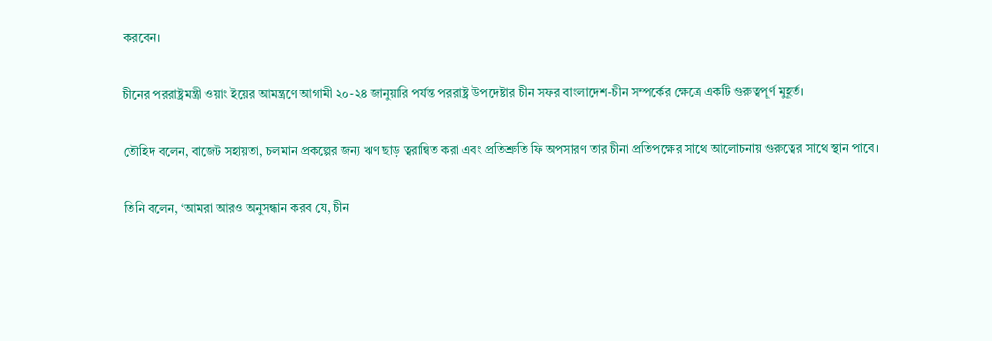করবেন।

চীনের পররাষ্ট্রমন্ত্রী ওয়াং ইয়ের আমন্ত্রণে আগামী ২০-২৪ জানুয়ারি পর্যন্ত পররাষ্ট্র উপদেষ্টার চীন সফর বাংলাদেশ-চীন সম্পর্কের ক্ষেত্রে একটি গুরুত্বপূর্ণ মুহূর্ত।

তৌহিদ বলেন, বাজেট সহায়তা, চলমান প্রকল্পের জন্য ঋণ ছাড় ত্বরান্বিত করা এবং প্রতিশ্রুতি ফি অপসারণ তার চীনা প্রতিপক্ষের সাথে আলোচনায় গুরুত্বের সাথে স্থান পাবে।

তিনি বলেন, ‘আমরা আরও অনুসন্ধান করব যে, চীন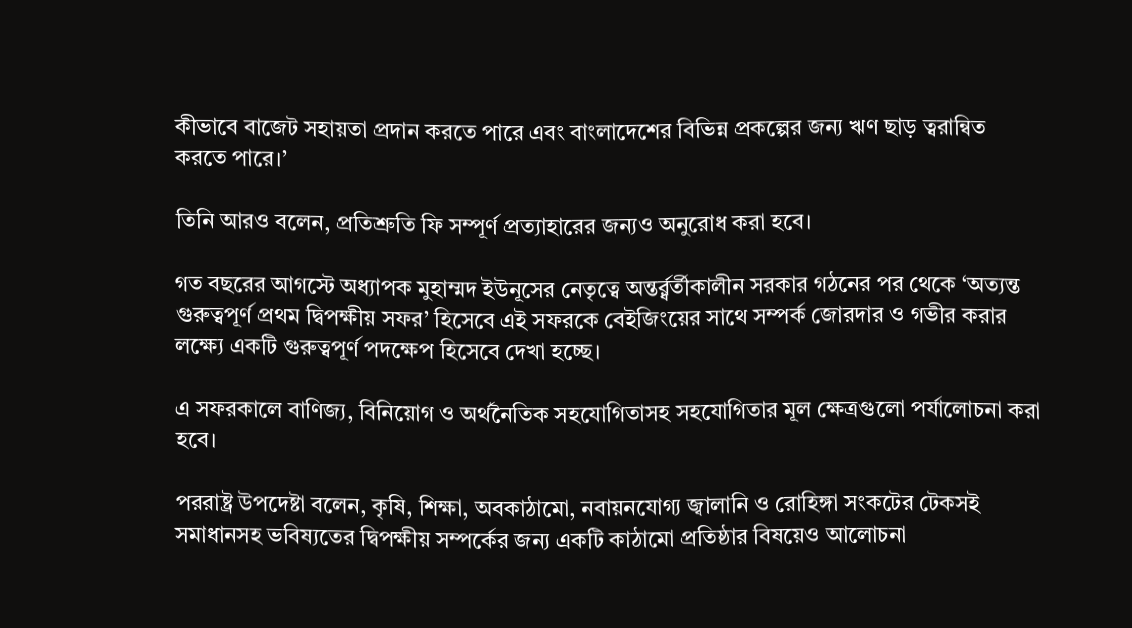কীভাবে বাজেট সহায়তা প্রদান করতে পারে এবং বাংলাদেশের বিভিন্ন প্রকল্পের জন্য ঋণ ছাড় ত্বরান্বিত করতে পারে।’

তিনি আরও বলেন, প্রতিশ্রুতি ফি সম্পূর্ণ প্রত্যাহারের জন্যও অনুরোধ করা হবে।

গত বছরের আগস্টে অধ্যাপক মুহাম্মদ ইউনূসের নেতৃত্বে অন্তর্র্বর্তীকালীন সরকার গঠনের পর থেকে ‘অত্যন্ত গুরুত্বপূর্ণ প্রথম দ্বিপক্ষীয় সফর’ হিসেবে এই সফরকে বেইজিংয়ের সাথে সম্পর্ক জোরদার ও গভীর করার লক্ষ্যে একটি গুরুত্বপূর্ণ পদক্ষেপ হিসেবে দেখা হচ্ছে।

এ সফরকালে বাণিজ্য, বিনিয়োগ ও অর্থনৈতিক সহযোগিতাসহ সহযোগিতার মূল ক্ষেত্রগুলো পর্যালোচনা করা হবে।

পররাষ্ট্র উপদেষ্টা বলেন, কৃষি, শিক্ষা, অবকাঠামো, নবায়নযোগ্য জ্বালানি ও রোহিঙ্গা সংকটের টেকসই সমাধানসহ ভবিষ্যতের দ্বিপক্ষীয় সম্পর্কের জন্য একটি কাঠামো প্রতিষ্ঠার বিষয়েও আলোচনা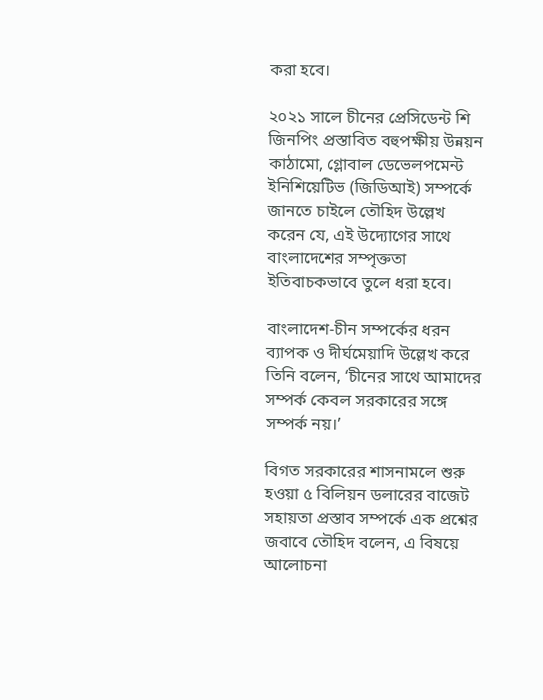করা হবে।

২০২১ সালে চীনের প্রেসিডেন্ট শি জিনপিং প্রস্তাবিত বহুপক্ষীয় উন্নয়ন কাঠামো, গ্লোবাল ডেভেলপমেন্ট ইনিশিয়েটিভ (জিডিআই) সম্পর্কে জানতে চাইলে তৌহিদ উল্লেখ করেন যে, এই উদ্যোগের সাথে বাংলাদেশের সম্পৃক্ততা ইতিবাচকভাবে তুলে ধরা হবে।

বাংলাদেশ-চীন সম্পর্কের ধরন ব্যাপক ও দীর্ঘমেয়াদি উল্লেখ করে তিনি বলেন, ‘চীনের সাথে আমাদের সম্পর্ক কেবল সরকারের সঙ্গে সম্পর্ক নয়।’

বিগত সরকারের শাসনামলে শুরু হওয়া ৫ বিলিয়ন ডলারের বাজেট সহায়তা প্রস্তাব সম্পর্কে এক প্রশ্নের জবাবে তৌহিদ বলেন, এ বিষয়ে আলোচনা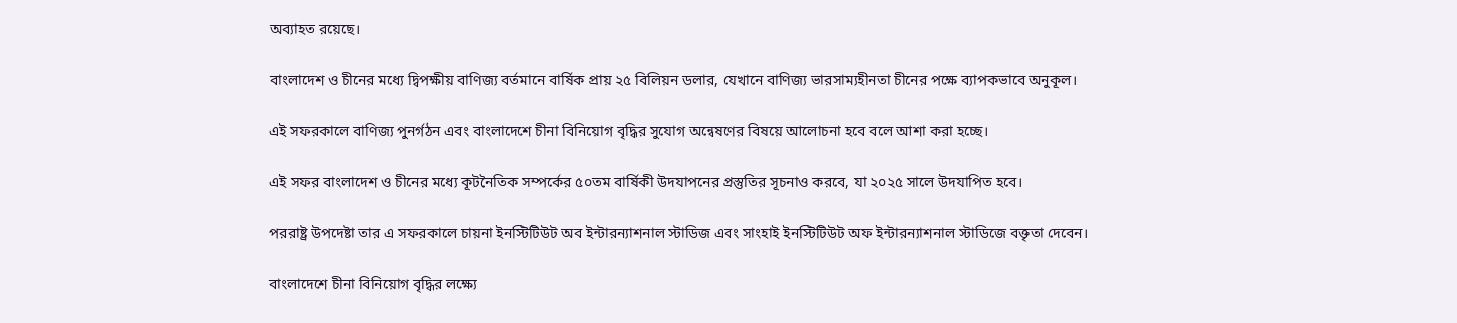অব্যাহত রয়েছে।

বাংলাদেশ ও চীনের মধ্যে দ্বিপক্ষীয় বাণিজ্য বর্তমানে বার্ষিক প্রায় ২৫ বিলিয়ন ডলার, যেখানে বাণিজ্য ভারসাম্যহীনতা চীনের পক্ষে ব্যাপকভাবে অনুকূল।

এই সফরকালে বাণিজ্য পুনর্গঠন এবং বাংলাদেশে চীনা বিনিয়োগ বৃদ্ধির সুযোগ অন্বেষণের বিষয়ে আলোচনা হবে বলে আশা করা হচ্ছে।

এই সফর বাংলাদেশ ও চীনের মধ্যে কূটনৈতিক সম্পর্কের ৫০তম বার্ষিকী উদযাপনের প্রস্তুতির সূচনাও করবে, যা ২০২৫ সালে উদযাপিত হবে।

পররাষ্ট্র উপদেষ্টা তার এ সফরকালে চায়না ইনস্টিটিউট অব ইন্টারন্যাশনাল স্টাডিজ এবং সাংহাই ইনস্টিটিউট অফ ইন্টারন্যাশনাল স্টাডিজে বক্তৃতা দেবেন।

বাংলাদেশে চীনা বিনিয়োগ বৃদ্ধির লক্ষ্যে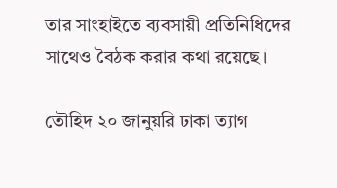তার সাংহাইতে ব্যবসায়ী প্রতিনিধিদের সাথেও বৈঠক করার কথা রয়েছে।

তৌহিদ ২০ জানুয়রি ঢাকা ত্যাগ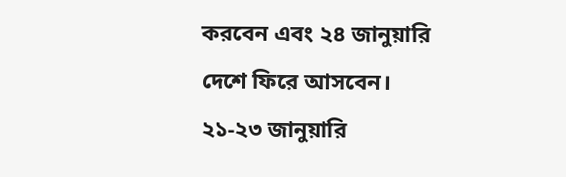করবেন এবং ২৪ জানুয়ারি দেশে ফিরে আসবেন। ২১-২৩ জানুয়ারি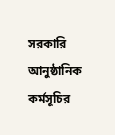সরকারি আনুষ্ঠানিক কর্মসূচির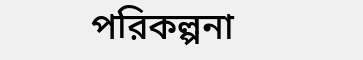পরিকল্পনা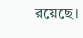রয়েছে।